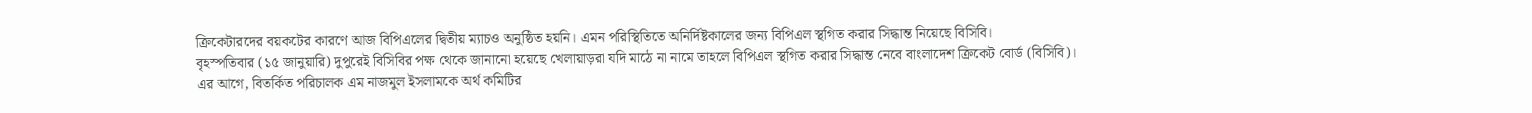ক্রিকেটারদের বয়কটের কারণে আজ বিপিএলের দ্বিতীয় ম্যাচও অনুষ্ঠিত হয়নি। এমন পরিস্থিতিতে অনির্দিষ্টকালের জন্য বিপিএল স্থগিত করার সিদ্ধান্ত নিয়েছে বিসিবি।
বৃহস্পতিবার (১৫ জানুয়ারি) দুপুরেই বিসিবির পক্ষ থেকে জানানো হয়েছে খেলায়াড়রা যদি মাঠে না নামে তাহলে বিপিএল স্থগিত করার সিদ্ধান্ত নেবে বাংলাদেশ ক্রিকেট বোর্ড (বিসিবি)।
এর আগে, বিতর্কিত পরিচালক এম নাজমুল ইসলামকে অর্থ কমিটির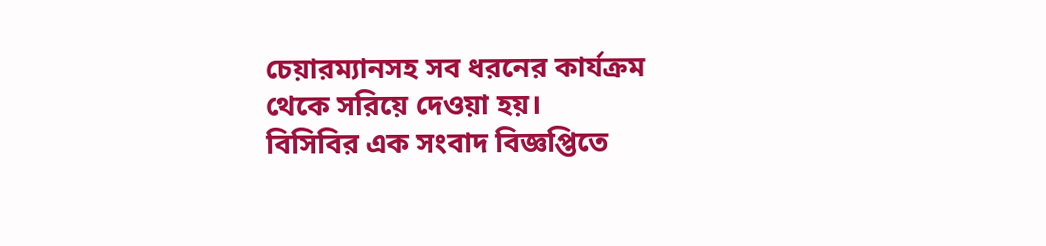চেয়ারম্যানসহ সব ধরনের কার্যক্রম থেকে সরিয়ে দেওয়া হয়।
বিসিবির এক সংবাদ বিজ্ঞপ্তিতে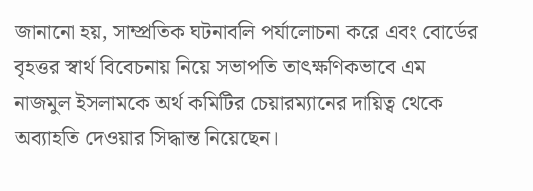জানানো হয়, সাম্প্রতিক ঘটনাবলি পর্যালোচনা করে এবং বোর্ডের বৃহত্তর স্বার্থ বিবেচনায় নিয়ে সভাপতি তাৎক্ষণিকভাবে এম নাজমুল ইসলামকে অর্থ কমিটির চেয়ারম্যানের দায়িত্ব থেকে অব্যাহতি দেওয়ার সিদ্ধান্ত নিয়েছেন।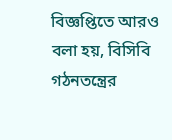বিজ্ঞপ্তিতে আরও বলা হয়, বিসিবি গঠনতন্ত্রের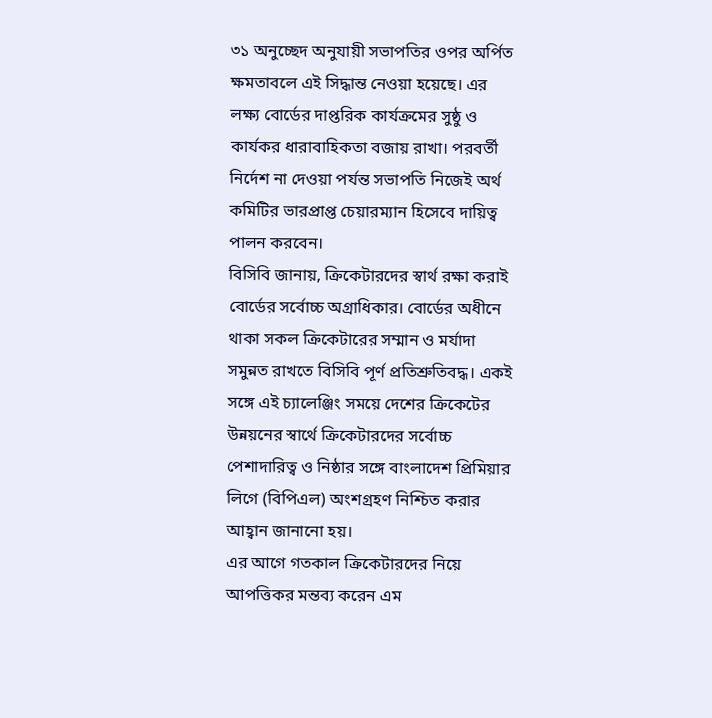৩১ অনুচ্ছেদ অনুযায়ী সভাপতির ওপর অর্পিত ক্ষমতাবলে এই সিদ্ধান্ত নেওয়া হয়েছে। এর লক্ষ্য বোর্ডের দাপ্তরিক কার্যক্রমের সুষ্ঠু ও কার্যকর ধারাবাহিকতা বজায় রাখা। পরবর্তী নির্দেশ না দেওয়া পর্যন্ত সভাপতি নিজেই অর্থ কমিটির ভারপ্রাপ্ত চেয়ারম্যান হিসেবে দায়িত্ব পালন করবেন।
বিসিবি জানায়, ক্রিকেটারদের স্বার্থ রক্ষা করাই বোর্ডের সর্বোচ্চ অগ্রাধিকার। বোর্ডের অধীনে থাকা সকল ক্রিকেটারের সম্মান ও মর্যাদা সমুন্নত রাখতে বিসিবি পূর্ণ প্রতিশ্রুতিবদ্ধ। একই সঙ্গে এই চ্যালেঞ্জিং সময়ে দেশের ক্রিকেটের উন্নয়নের স্বার্থে ক্রিকেটারদের সর্বোচ্চ পেশাদারিত্ব ও নিষ্ঠার সঙ্গে বাংলাদেশ প্রিমিয়ার লিগে (বিপিএল) অংশগ্রহণ নিশ্চিত করার আহ্বান জানানো হয়।
এর আগে গতকাল ক্রিকেটারদের নিয়ে আপত্তিকর মন্তব্য করেন এম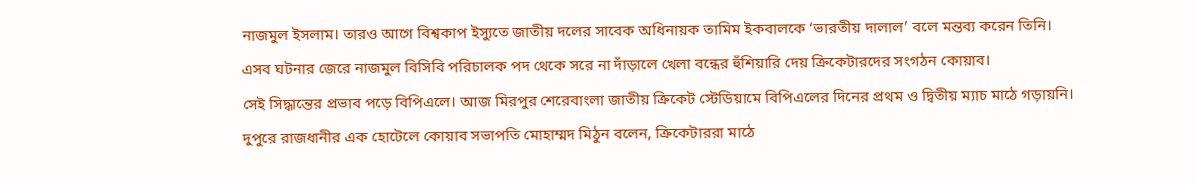নাজমুল ইসলাম। তারও আগে বিশ্বকাপ ইস্যুতে জাতীয় দলের সাবেক অধিনায়ক তামিম ইকবালকে ‘ভারতীয় দালাল’ বলে মন্তব্য করেন তিনি।
এসব ঘটনার জেরে নাজমুল বিসিবি পরিচালক পদ থেকে সরে না দাঁড়ালে খেলা বন্ধের হুঁশিয়ারি দেয় ক্রিকেটারদের সংগঠন কোয়াব।
সেই সিদ্ধান্তের প্রভাব পড়ে বিপিএলে। আজ মিরপুর শেরেবাংলা জাতীয় ক্রিকেট স্টেডিয়ামে বিপিএলের দিনের প্রথম ও দ্বিতীয় ম্যাচ মাঠে গড়ায়নি।
দুপুরে রাজধানীর এক হোটেলে কোয়াব সভাপতি মোহাম্মদ মিঠুন বলেন, ক্রিকেটাররা মাঠে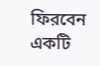ফিরবেন একটি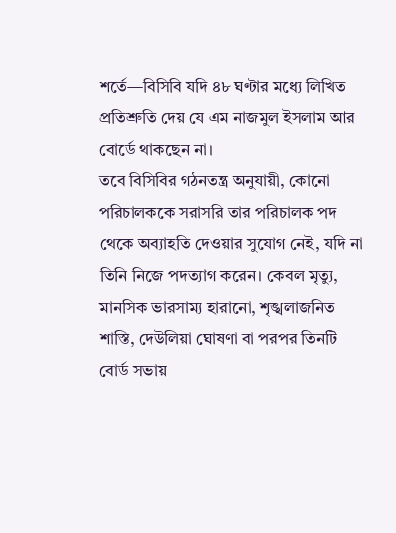শর্তে—বিসিবি যদি ৪৮ ঘণ্টার মধ্যে লিখিত প্রতিশ্রুতি দেয় যে এম নাজমুল ইসলাম আর বোর্ডে থাকছেন না।
তবে বিসিবির গঠনতন্ত্র অনুযায়ী, কোনো পরিচালককে সরাসরি তার পরিচালক পদ থেকে অব্যাহতি দেওয়ার সুযোগ নেই, যদি না তিনি নিজে পদত্যাগ করেন। কেবল মৃত্যু, মানসিক ভারসাম্য হারানো, শৃঙ্খলাজনিত শাস্তি, দেউলিয়া ঘোষণা বা পরপর তিনটি বোর্ড সভায়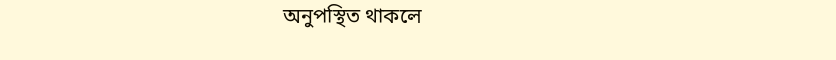অনুপস্থিত থাকলে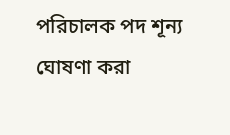পরিচালক পদ শূন্য ঘোষণা করা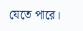যেতে পারে।